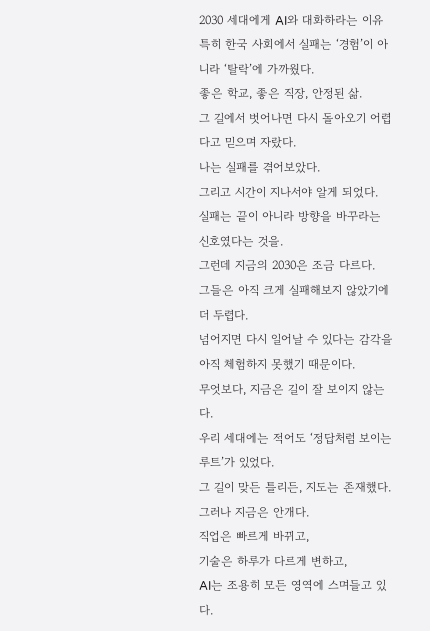2030 세대에게 AI와 대화하라는 이유
특히 한국 사회에서 실패는 ‘경험’이 아니라 ‘탈락’에 가까웠다.
좋은 학교, 좋은 직장, 안정된 삶.
그 길에서 벗어나면 다시 돌아오기 어렵다고 믿으며 자랐다.
나는 실패를 겪어보았다.
그리고 시간이 지나서야 알게 되었다.
실패는 끝이 아니라 방향을 바꾸라는 신호였다는 것을.
그런데 지금의 2030은 조금 다르다.
그들은 아직 크게 실패해보지 않았기에 더 두렵다.
넘어지면 다시 일어날 수 있다는 감각을 아직 체험하지 못했기 때문이다.
무엇보다, 지금은 길이 잘 보이지 않는다.
우리 세대에는 적어도 ‘정답처럼 보이는 루트’가 있었다.
그 길이 맞든 틀리든, 지도는 존재했다.
그러나 지금은 안개다.
직업은 빠르게 바뀌고,
기술은 하루가 다르게 변하고,
AI는 조용히 모든 영역에 스며들고 있다.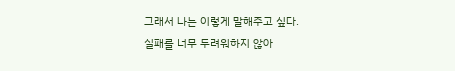그래서 나는 이렇게 말해주고 싶다.
실패를 너무 두려워하지 않아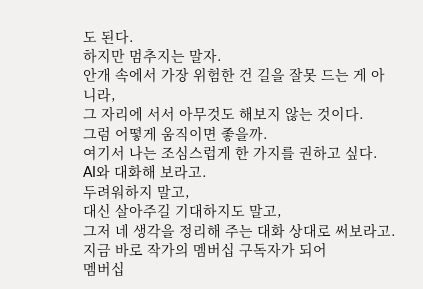도 된다.
하지만 멈추지는 말자.
안개 속에서 가장 위험한 건 길을 잘못 드는 게 아니라,
그 자리에 서서 아무것도 해보지 않는 것이다.
그럼 어떻게 움직이면 좋을까.
여기서 나는 조심스럽게 한 가지를 권하고 싶다.
AI와 대화해 보라고.
두려워하지 말고,
대신 살아주길 기대하지도 말고,
그저 네 생각을 정리해 주는 대화 상대로 써보라고.
지금 바로 작가의 멤버십 구독자가 되어
멤버십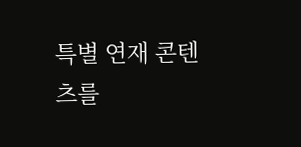특별 연재 콘텐츠를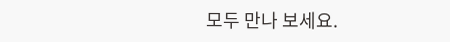모두 만나 보세요.